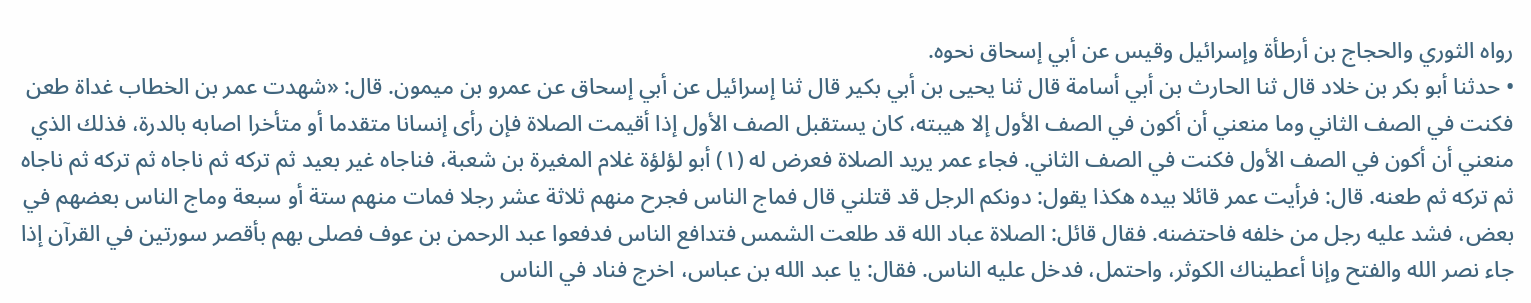رواه الثوري والحجاج بن أرطأة وإسرائيل وقيس عن أبي إسحاق نحوه.
• حدثنا أبو بكر بن خلاد قال ثنا الحارث بن أبي أسامة قال ثنا يحيى بن أبي بكير قال ثنا إسرائيل عن أبي إسحاق عن عمرو بن ميمون. قال: «شهدت عمر بن الخطاب غداة طعن فكنت في الصف الثاني وما منعني أن أكون في الصف الأول إلا هيبته، كان يستقبل الصف الأول إذا أقيمت الصلاة فإن رأى إنسانا متقدما أو متأخرا اصابه بالدرة، فذلك الذي منعني أن أكون في الصف الأول فكنت في الصف الثاني. فجاء عمر يريد الصلاة فعرض له (١) أبو لؤلؤة غلام المغيرة بن شعبة، فناجاه غير بعيد ثم تركه ثم ناجاه ثم تركه ثم ناجاه ثم تركه ثم طعنه. قال: فرأيت عمر قائلا بيده هكذا يقول: دونكم الرجل قد قتلني قال فماج الناس فجرح منهم ثلاثة عشر رجلا فمات منهم ستة أو سبعة وماج الناس بعضهم في بعض، فشد عليه رجل من خلفه فاحتضنه. فقال قائل: الصلاة عباد الله قد طلعت الشمس فتدافع الناس فدفعوا عبد الرحمن بن عوف فصلى بهم بأقصر سورتين في القرآن إذا جاء نصر الله والفتح وإنا أعطيناك الكوثر، واحتمل، فدخل عليه الناس. فقال: يا عبد الله بن عباس، اخرج فناد في الناس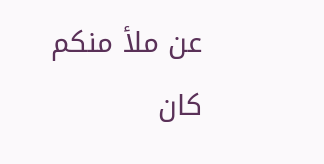عن ملأ منكم كان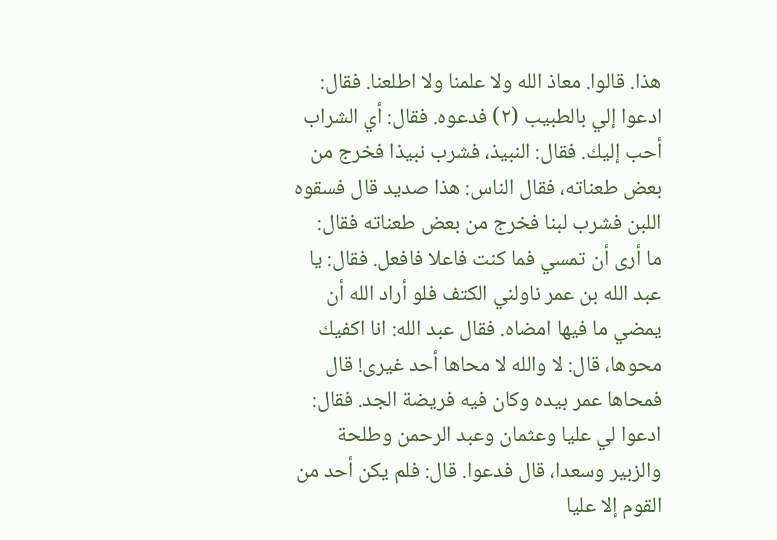هذا. قالوا. معاذ الله ولا علمنا ولا اطلعنا. فقال: ادعوا إلي بالطبيب (٢) فدعوه. فقال: أي الشراب أحب إليك. فقال: النبيذ، فشرب نبيذا فخرج من بعض طعناته، فقال الناس: هذا صديد قال فسقوه اللبن فشرب لبنا فخرج من بعض طعناته فقال:
ما أرى أن تمسي فما كنت فاعلا فافعل. فقال: يا عبد الله بن عمر ناولني الكتف فلو أراد الله أن يمضي ما فيها امضاه. فقال عبد الله: انا اكفيك محوها، قال: لا والله لا محاها أحد غيرى! قال فمحاها عمر بيده وكان فيه فريضة الجد. فقال: ادعوا لي عليا وعثمان وعبد الرحمن وطلحة والزبير وسعدا، قال فدعوا. قال: فلم يكن أحد من القوم إلا عليا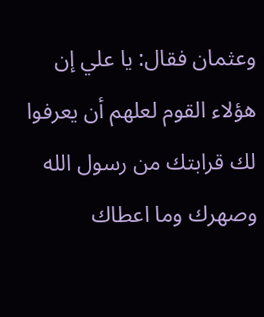وعثمان فقال: يا علي إن هؤلاء القوم لعلهم أن يعرفوا لك قرابتك من رسول الله وصهرك وما اعطاك